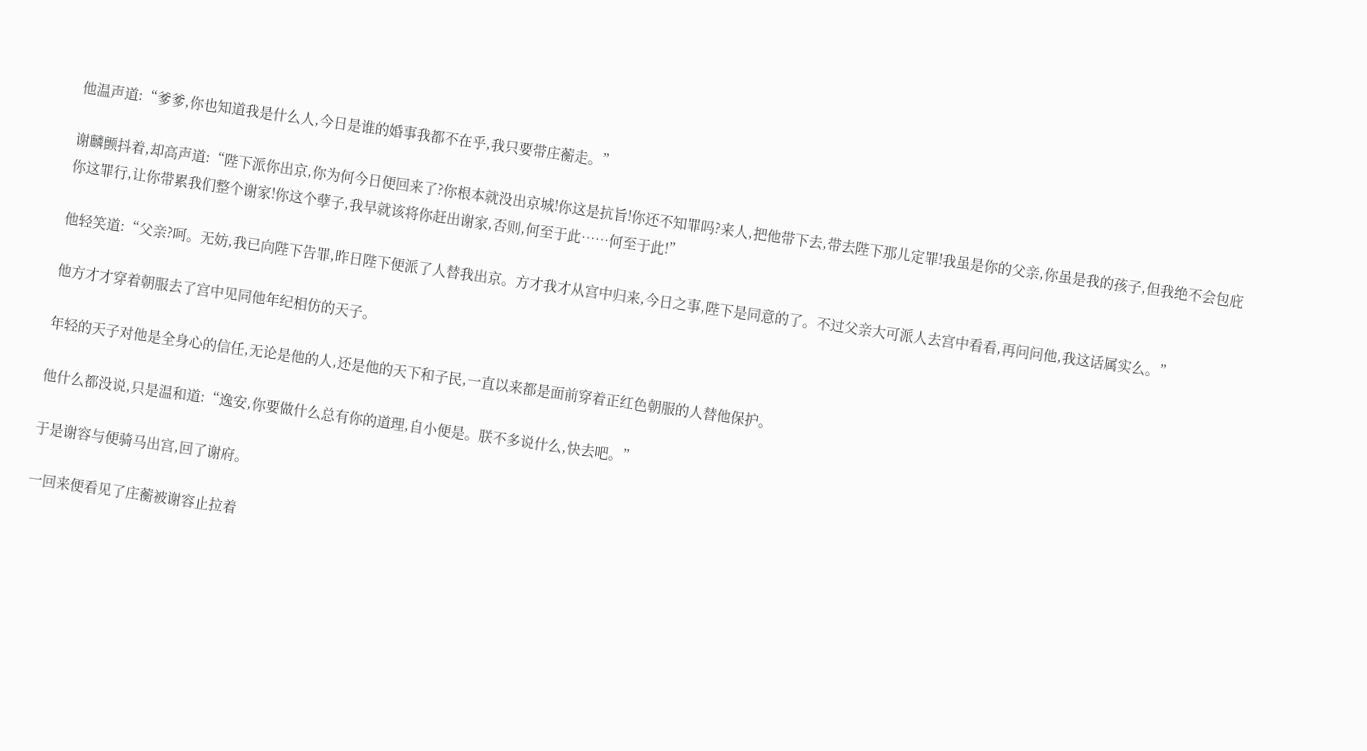他温声道:“爹爹,你也知道我是什么人,今日是谁的婚事我都不在乎,我只要带庄蘅走。”

谢麟颤抖着,却高声道:“陛下派你出京,你为何今日便回来了?你根本就没出京城!你这是抗旨!你还不知罪吗?来人,把他带下去,带去陛下那儿定罪!我虽是你的父亲,你虽是我的孩子,但我绝不会包庇你这罪行,让你带累我们整个谢家!你这个孽子,我早就该将你赶出谢家,否则,何至于此……何至于此!”

他轻笑道:“父亲?呵。无妨,我已向陛下告罪,昨日陛下便派了人替我出京。方才我才从宫中归来,今日之事,陛下是同意的了。不过父亲大可派人去宫中看看,再问问他,我这话属实么。”

他方才才穿着朝服去了宫中见同他年纪相仿的天子。

年轻的天子对他是全身心的信任,无论是他的人,还是他的天下和子民,一直以来都是面前穿着正红色朝服的人替他保护。

他什么都没说,只是温和道:“逸安,你要做什么总有你的道理,自小便是。朕不多说什么,快去吧。”

于是谢容与便骑马出宫,回了谢府。

一回来便看见了庄蘅被谢容止拉着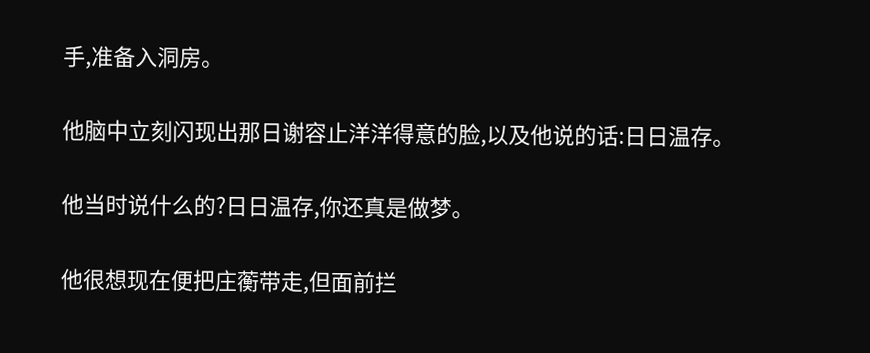手,准备入洞房。

他脑中立刻闪现出那日谢容止洋洋得意的脸,以及他说的话:日日温存。

他当时说什么的?日日温存,你还真是做梦。

他很想现在便把庄蘅带走,但面前拦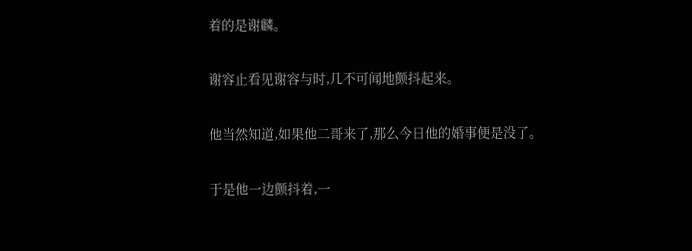着的是谢麟。

谢容止看见谢容与时,几不可闻地颤抖起来。

他当然知道,如果他二哥来了,那么今日他的婚事便是没了。

于是他一边颤抖着,一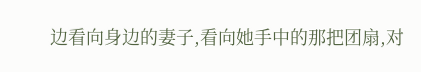边看向身边的妻子,看向她手中的那把团扇,对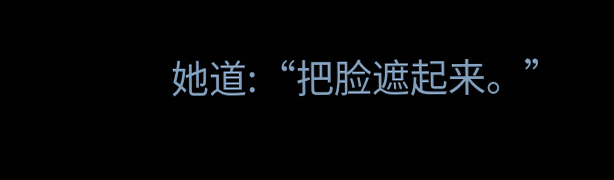她道:“把脸遮起来。”